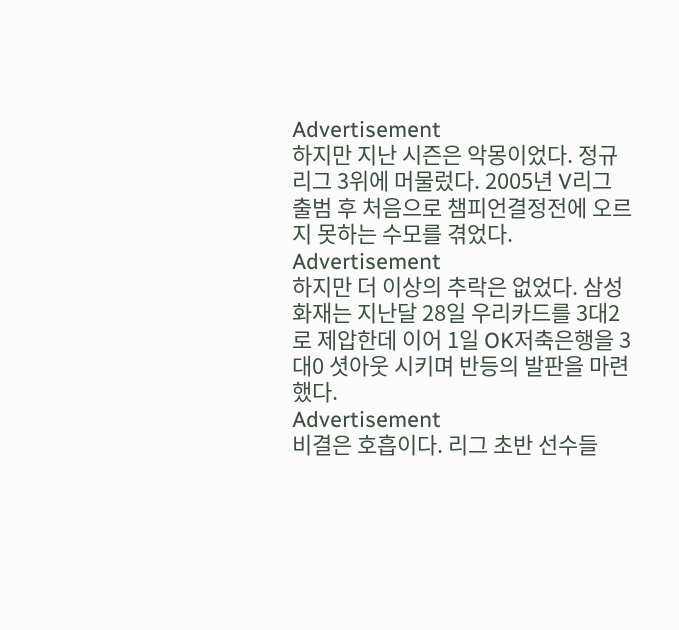Advertisement
하지만 지난 시즌은 악몽이었다. 정규리그 3위에 머물렀다. 2005년 V리그 출범 후 처음으로 챔피언결정전에 오르지 못하는 수모를 겪었다.
Advertisement
하지만 더 이상의 추락은 없었다. 삼성화재는 지난달 28일 우리카드를 3대2로 제압한데 이어 1일 OK저축은행을 3대0 셧아웃 시키며 반등의 발판을 마련했다.
Advertisement
비결은 호흡이다. 리그 초반 선수들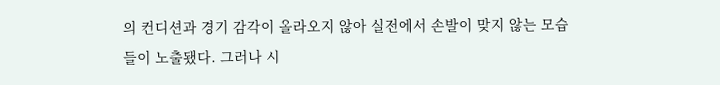의 컨디션과 경기 감각이 올라오지 않아 실전에서 손발이 맞지 않는 모습들이 노출됐다. 그러나 시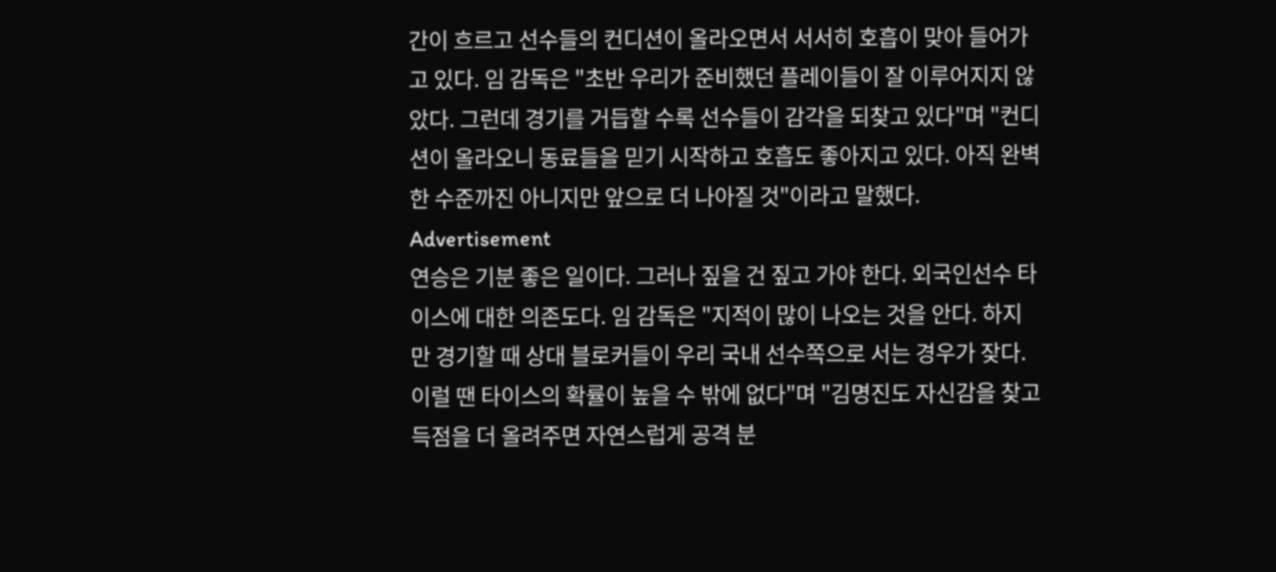간이 흐르고 선수들의 컨디션이 올라오면서 서서히 호흡이 맞아 들어가고 있다. 임 감독은 "초반 우리가 준비했던 플레이들이 잘 이루어지지 않았다. 그런데 경기를 거듭할 수록 선수들이 감각을 되찾고 있다"며 "컨디션이 올라오니 동료들을 믿기 시작하고 호흡도 좋아지고 있다. 아직 완벽한 수준까진 아니지만 앞으로 더 나아질 것"이라고 말했다.
Advertisement
연승은 기분 좋은 일이다. 그러나 짚을 건 짚고 가야 한다. 외국인선수 타이스에 대한 의존도다. 임 감독은 "지적이 많이 나오는 것을 안다. 하지만 경기할 때 상대 블로커들이 우리 국내 선수쪽으로 서는 경우가 잦다. 이럴 땐 타이스의 확률이 높을 수 밖에 없다"며 "김명진도 자신감을 찾고 득점을 더 올려주면 자연스럽게 공격 분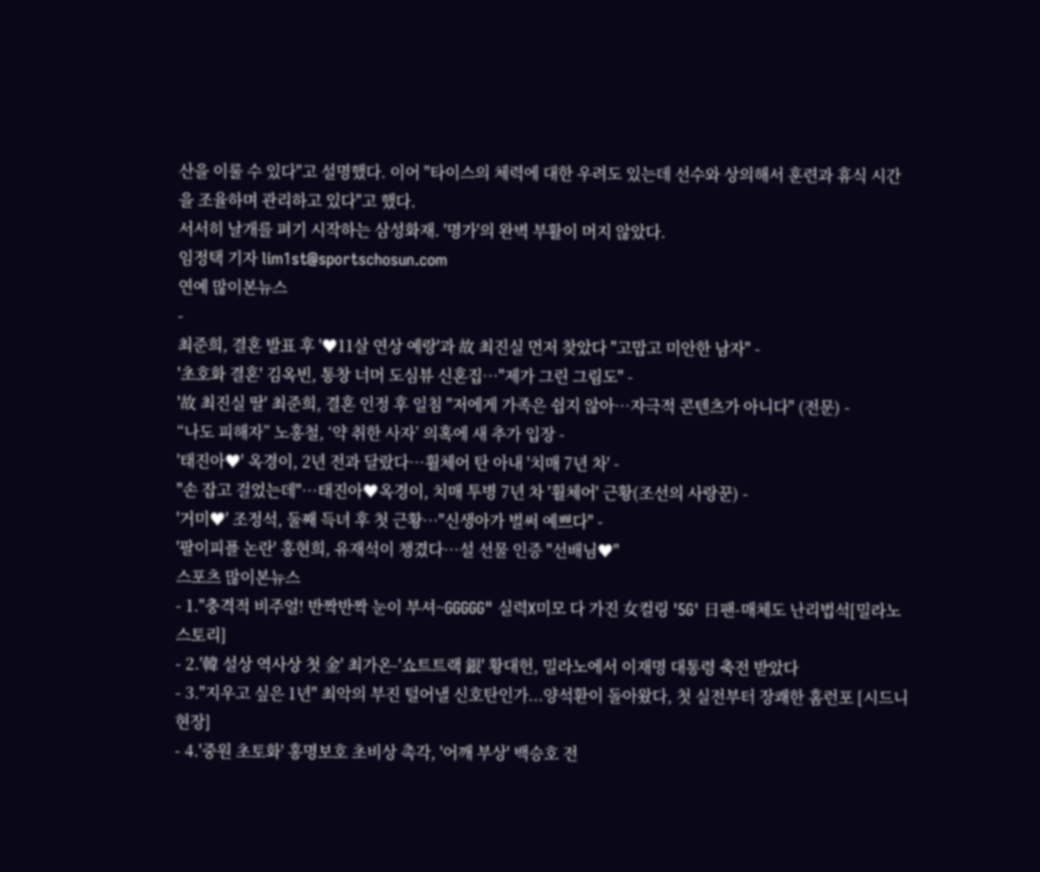산을 이룰 수 있다"고 설명했다. 이어 "타이스의 체력에 대한 우려도 있는데 선수와 상의해서 훈련과 휴식 시간을 조율하며 관리하고 있다"고 했다.
서서히 날개를 펴기 시작하는 삼성화재. '명가'의 완벽 부활이 머지 않았다.
임정택 기자 lim1st@sportschosun.com
연예 많이본뉴스
-
최준희, 결혼 발표 후 '♥11살 연상 예랑'과 故 최진실 먼저 찾았다 "고맙고 미안한 남자" -
'초호화 결혼' 김옥빈, 통창 너머 도심뷰 신혼집…"제가 그린 그림도" -
'故 최진실 딸' 최준희, 결혼 인정 후 일침 "저에게 가족은 쉽지 않아…자극적 콘텐츠가 아니다" (전문) -
“나도 피해자” 노홍철, ‘약 취한 사자’ 의혹에 새 추가 입장 -
'태진아♥' 옥경이, 2년 전과 달랐다…휠체어 탄 아내 '치매 7년 차' -
"손 잡고 걸었는데"…태진아♥옥경이, 치매 투병 7년 차 '휠체어' 근황(조선의 사랑꾼) -
'거미♥' 조정석, 둘째 득녀 후 첫 근황…"신생아가 벌써 예쁘다" -
'팔이피플 논란' 홍현희, 유재석이 챙겼다…설 선물 인증 "선배님♥"
스포츠 많이본뉴스
- 1."충격적 비주얼! 반짝반짝 눈이 부셔~GGGGG" 실력X미모 다 가진 女컬링 '5G' 日팬-매체도 난리법석[밀라노 스토리]
- 2.'韓 설상 역사상 첫 金' 최가온-'쇼트트랙 銀' 황대헌, 밀라노에서 이재명 대통령 축전 받았다
- 3."지우고 싶은 1년" 최악의 부진 털어낼 신호탄인가...양석환이 돌아왔다, 첫 실전부터 장쾌한 홈런포 [시드니 현장]
- 4.'중원 초토화' 홍명보호 초비상 촉각, '어깨 부상' 백승호 전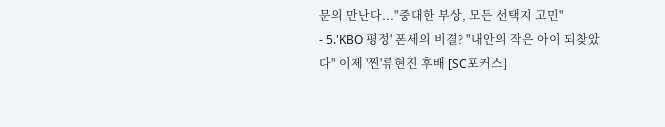문의 만난다..."중대한 부상, 모든 선택지 고민"
- 5.'KBO 평정' 폰세의 비결? "내안의 작은 아이 되찾았다" 이제 '찐'류현진 후배 [SC포커스]